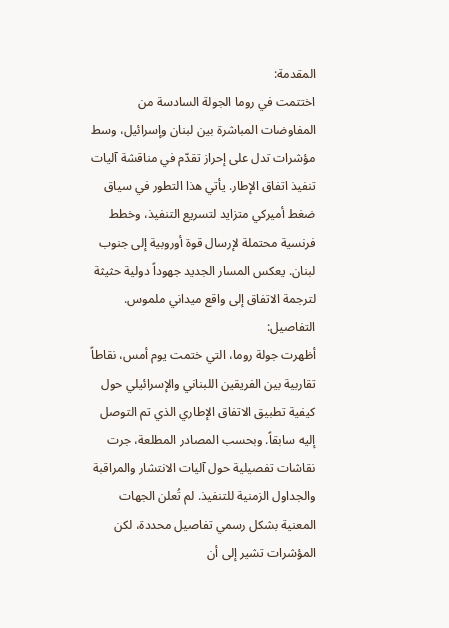المقدمة:
اختتمت في روما الجولة السادسة من المفاوضات المباشرة بين لبنان وإسرائيل، وسط مؤشرات تدل على إحراز تقدّم في مناقشة آليات تنفيذ اتفاق الإطار. يأتي هذا التطور في سياق ضغط أميركي متزايد لتسريع التنفيذ، وخطط فرنسية محتملة لإرسال قوة أوروبية إلى جنوب لبنان. يعكس المسار الجديد جهوداً دولية حثيثة لترجمة الاتفاق إلى واقع ميداني ملموس.
التفاصيل:
أظهرت جولة روما، التي ختمت يوم أمس، نقاطاً تقاربية بين الفريقين اللبناني والإسرائيلي حول كيفية تطبيق الاتفاق الإطاري الذي تم التوصل إليه سابقاً. وبحسب المصادر المطلعة، جرت نقاشات تفصيلية حول آليات الانتشار والمراقبة والجداول الزمنية للتنفيذ. لم تُعلن الجهات المعنية بشكل رسمي تفاصيل محددة، لكن المؤشرات تشير إلى أن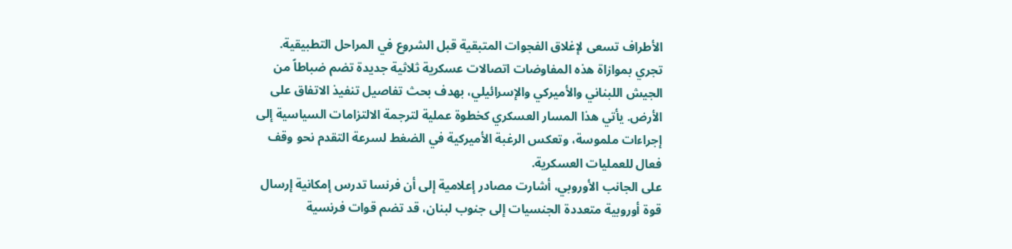الأطراف تسعى لإغلاق الفجوات المتبقية قبل الشروع في المراحل التطبيقية.
تجري بموازاة هذه المفاوضات اتصالات عسكرية ثلاثية جديدة تضم ضباطاً من الجيش اللبناني والأميركي والإسرائيلي، بهدف بحث تفاصيل تنفيذ الاتفاق على الأرض. يأتي هذا المسار العسكري كخطوة عملية لترجمة الالتزامات السياسية إلى إجراءات ملموسة، وتعكس الرغبة الأميركية في الضغط لسرعة التقدم نحو وقف فعال للعمليات العسكرية.
على الجانب الأوروبي، أشارت مصادر إعلامية إلى أن فرنسا تدرس إمكانية إرسال قوة أوروبية متعددة الجنسيات إلى جنوب لبنان، قد تضم قوات فرنسية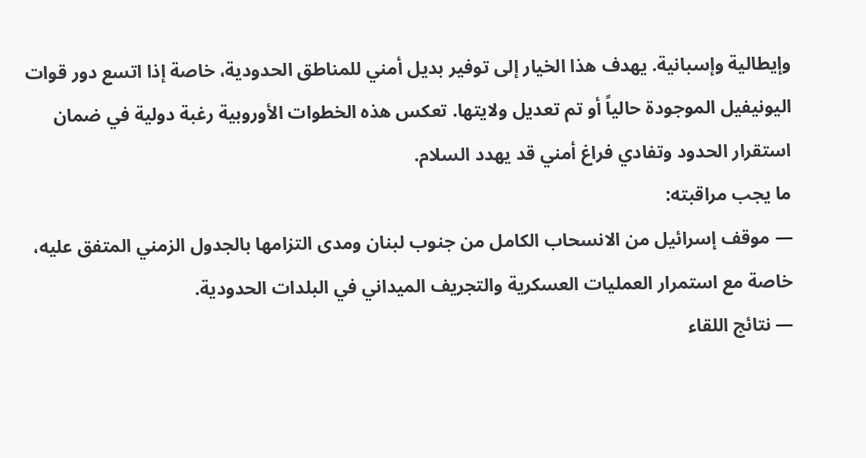وإيطالية وإسبانية. يهدف هذا الخيار إلى توفير بديل أمني للمناطق الحدودية، خاصة إذا اتسع دور قوات اليونيفيل الموجودة حالياً أو تم تعديل ولايتها. تعكس هذه الخطوات الأوروبية رغبة دولية في ضمان استقرار الحدود وتفادي فراغ أمني قد يهدد السلام.
ما يجب مراقبته:
— موقف إسرائيل من الانسحاب الكامل من جنوب لبنان ومدى التزامها بالجدول الزمني المتفق عليه، خاصة مع استمرار العمليات العسكرية والتجريف الميداني في البلدات الحدودية.
— نتائج اللقاء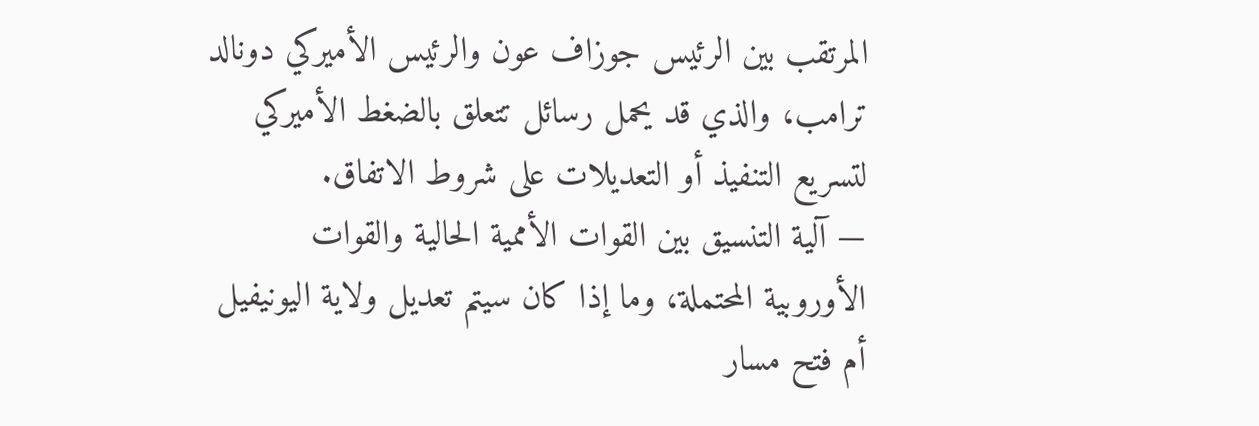المرتقب بين الرئيس جوزاف عون والرئيس الأميركي دونالد ترامب، والذي قد يحمل رسائل تتعلق بالضغط الأميركي لتسريع التنفيذ أو التعديلات على شروط الاتفاق.
— آلية التنسيق بين القوات الأممية الحالية والقوات الأوروبية المحتملة، وما إذا كان سيتم تعديل ولاية اليونيفيل أم فتح مسار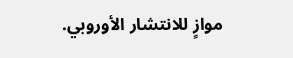موازٍ للانتشار الأوروبي.